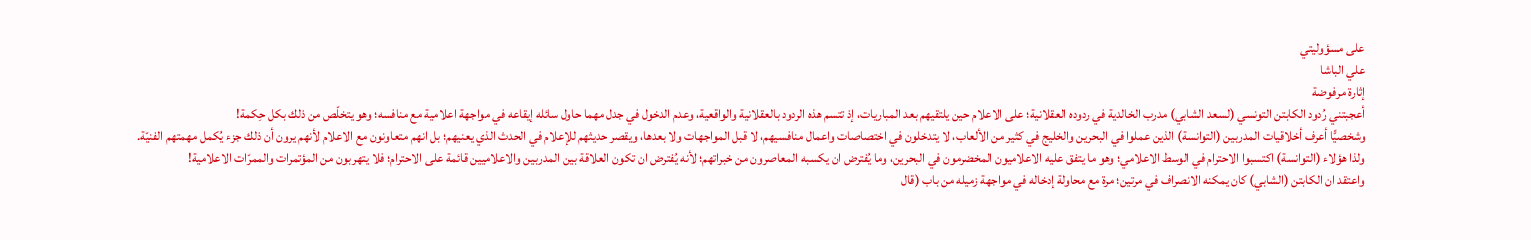على مسؤوليتي
علي الباشا
إثارة مرفوضة
أعجبتني رُدود الكابتن التونسي (لسعد الشابي) مدرب الخالدية في ردوده العقلانية؛ على الاعلام حين يلتقيهم بعد المباريات، إذ تتسم هذه الردود بالعقلانية والواقعية، وعدم الدخول في جدل مهما حاول سائله إيقاعه في مواجهة اعلامية مع منافسه؛ وهو يتخلّص من ذلك بكل حِكمة!
وشخصيًّا أعرف أخلاقيات المدربين (التوانسة) الذين عملوا في البحرين والخليج في كثير من الألعاب، لا يتدخلون في اختصاصات واعمال منافسيهم، لا قبل المواجهات ولا بعدها، ويقصر حديثهم للإعلام في الحدث الذي يعنيهم؛ بل انهم متعاونون مع الاعلام لأنهم يرون أن ذلك جزء يُكمل مهمتهم الفنيّة.
ولذا هؤلاء (التوانسة) اكتسبوا الاحترام في الوسط الاعلامي؛ وهو ما يتفق عليه الاعلاميون المخضرمون في البحرين، وما يُفترض ان يكسبه المعاصرون من خبراتهم؛ لأنه يُفترض ان تكون العلاقة بين المدربين والاعلاميين قائمة على الاحترام؛ فلا يتهربون من المؤتمرات والممرّات الاعلامية!
واعتقد ان الكابتن (الشابي) كان يمكنه الانصراف في مرتين؛ مرة مع محاولة إدخاله في مواجهة زميله من باب (قال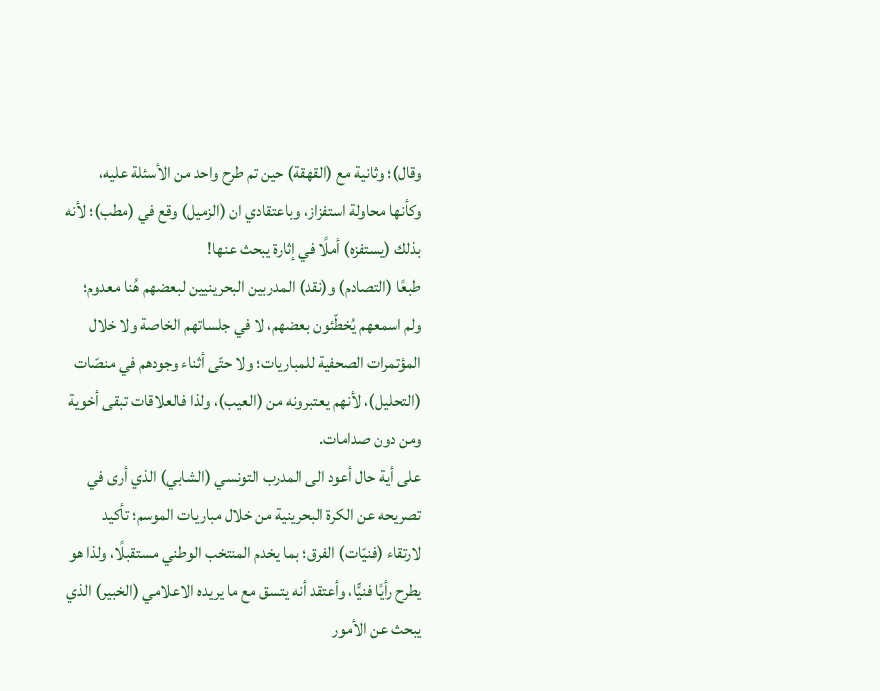وقال)؛ وثانية مع (القهقة) حين تم طرح واحد من الأسئلة عليه، وكأنها محاولة استفزاز، وباعتقادي ان (الزميل) وقع في (مطب)؛ لأنه بذلك (يستفزه) أملًا في إثارة يبحث عنها!
طبعًا (التصادم) و(نقد) المدربين البحرينيين لبعضهم هُنا معدوم؛ ولم اسمعهم يُخطّئون بعضهم، لا في جلساتهم الخاصة ولا خلال المؤتمرات الصحفية للمباريات؛ ولا حتّى أثناء وجودهم في منصّات (التحليل)، لأنهم يعتبرونه من (العيب)، ولذا فالعلاقات تبقى أخوية ومن دون صدامات.
على أية حال أعود الى المدرب التونسي (الشابي) الذي أرى في تصريحه عن الكرة البحرينية من خلال مباريات الموسم؛ تأكيد لارتقاء (فنيّات) الفرق؛ بما يخدم المنتخب الوطني مستقبلًا، ولذا هو يطرح رأيًا فنيًّا، وأعتقد أنه يتسق مع ما يريده الاعلامي (الخبير) الذي يبحث عن الأمور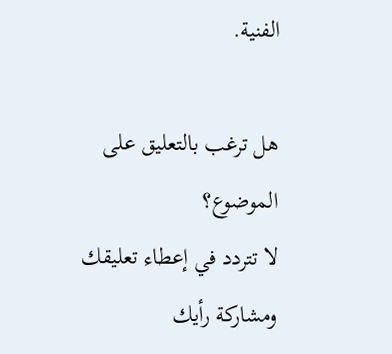الفنية.

هل ترغب بالتعليق على الموضوع؟
لا تتردد في إعطاء تعليقك ومشاركة رأيك